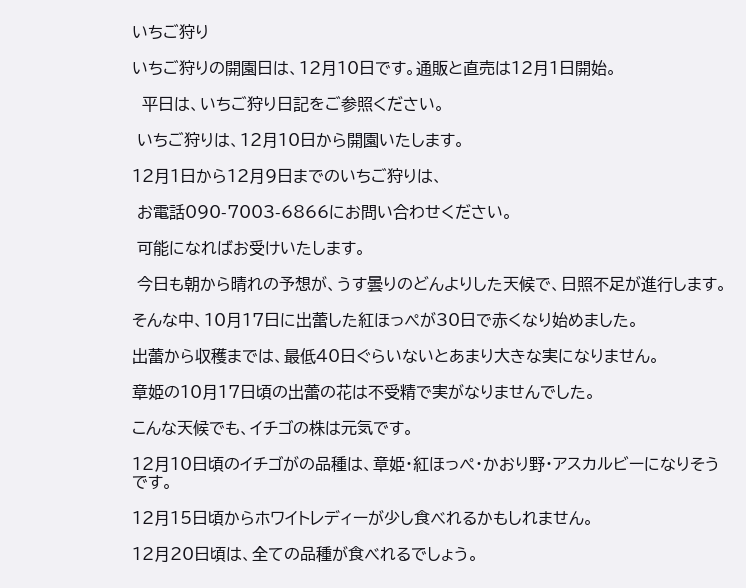いちご狩り

いちご狩りの開園日は、12月10日です。通販と直売は12月1日開始。

  平日は、いちご狩り日記をご参照ください。

 いちご狩りは、12月10日から開園いたします。

12月1日から12月9日までのいちご狩りは、

 お電話090-7003-6866にお問い合わせください。

 可能になればお受けいたします。

 今日も朝から晴れの予想が、うす曇りのどんよりした天候で、日照不足が進行します。

そんな中、10月17日に出蕾した紅ほっぺが30日で赤くなり始めました。

出蕾から収穫までは、最低40日ぐらいないとあまり大きな実になりません。

章姫の10月17日頃の出蕾の花は不受精で実がなりませんでした。

こんな天候でも、イチゴの株は元気です。

12月10日頃のイチゴがの品種は、章姫・紅ほっぺ・かおり野・アスカルビーになりそうです。

12月15日頃からホワイトレディーが少し食べれるかもしれません。

12月20日頃は、全ての品種が食べれるでしょう。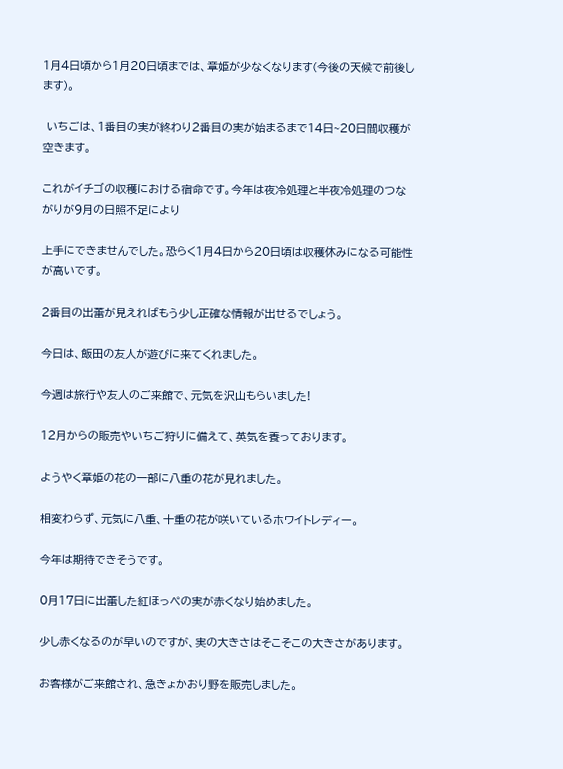1月4日頃から1月20日頃までは、章姫が少なくなります(今後の天候で前後します)。

 いちごは、1番目の実が終わり2番目の実が始まるまで14日~20日間収穫が空きます。

これがイチゴの収穫における宿命です。今年は夜冷処理と半夜冷処理のつながりが9月の日照不足により

上手にできませんでした。恐らく1月4日から20日頃は収穫休みになる可能性が高いです。

2番目の出蕾が見えればもう少し正確な情報が出せるでしょう。

今日は、飯田の友人が遊びに来てくれました。

今週は旅行や友人のご来館で、元気を沢山もらいました!

12月からの販売やいちご狩りに備えて、英気を養っております。

ようやく章姫の花の一部に八重の花が見れました。

相変わらず、元気に八重、十重の花が咲いているホワイトレディー。

今年は期待できそうです。

0月17日に出蕾した紅ほっぺの実が赤くなり始めました。

少し赤くなるのが早いのですが、実の大きさはそこそこの大きさがあります。

お客様がご来館され、急きょかおり野を販売しました。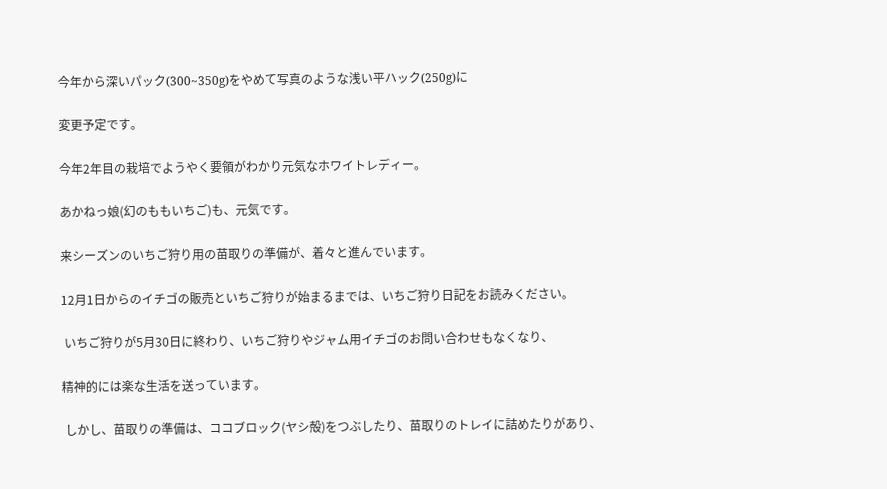今年から深いパック(300~350g)をやめて写真のような浅い平ハック(250g)に

変更予定です。

今年2年目の栽培でようやく要領がわかり元気なホワイトレディー。

あかねっ娘(幻のももいちご)も、元気です。

来シーズンのいちご狩り用の苗取りの準備が、着々と進んでいます。

12月1日からのイチゴの販売といちご狩りが始まるまでは、いちご狩り日記をお読みください。

 いちご狩りが5月30日に終わり、いちご狩りやジャム用イチゴのお問い合わせもなくなり、

精神的には楽な生活を送っています。

 しかし、苗取りの準備は、ココブロック(ヤシ殻)をつぶしたり、苗取りのトレイに詰めたりがあり、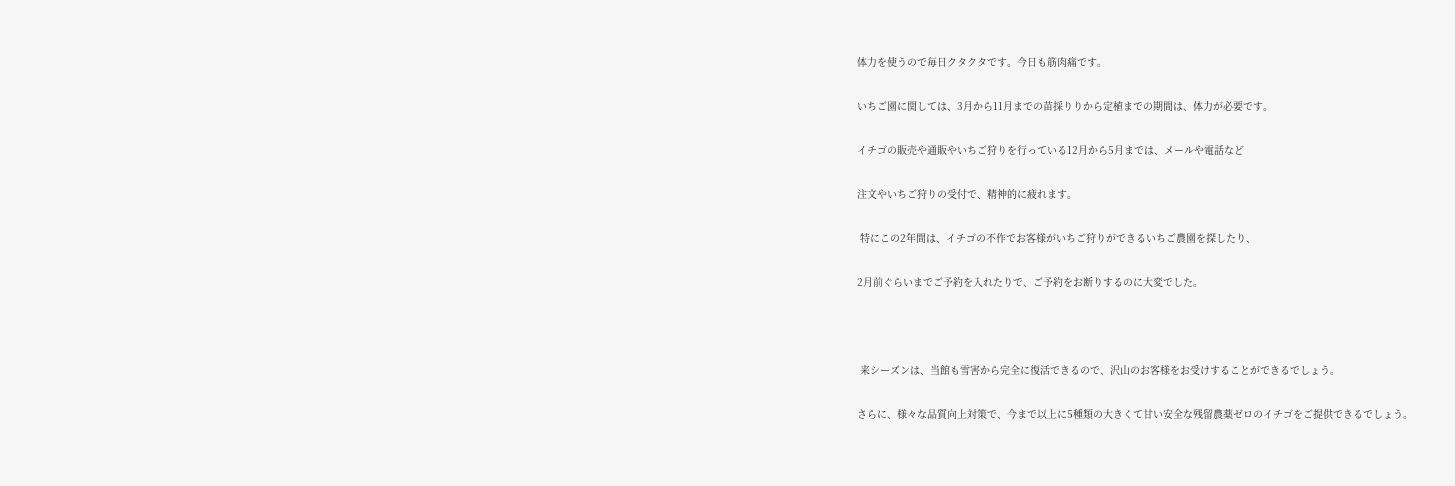体力を使うので毎日クタクタです。今日も筋肉痛です。

いちご園に関しては、3月から11月までの苗採りりから定植までの期間は、体力が必要です。

イチゴの販売や通販やいちご狩りを行っている12月から5月までは、メールや電話など

注文やいちご狩りの受付で、精神的に疲れます。

 特にこの2年間は、イチゴの不作でお客様がいちご狩りができるいちご農園を探したり、

2月前ぐらいまでご予約を入れたりで、ご予約をお断りするのに大変でした。



 来シーズンは、当館も雪害から完全に復活できるので、沢山のお客様をお受けすることができるでしょう。

さらに、様々な品質向上対策で、今まで以上に5種類の大きくて甘い安全な残留農薬ゼロのイチゴをご提供できるでしょう。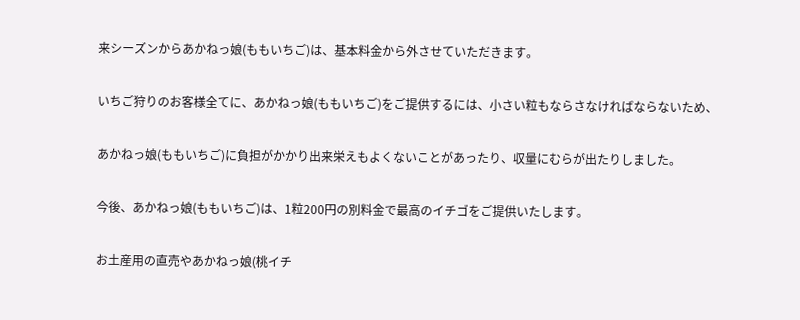来シーズンからあかねっ娘(ももいちご)は、基本料金から外させていただきます。

いちご狩りのお客様全てに、あかねっ娘(ももいちご)をご提供するには、小さい粒もならさなければならないため、

あかねっ娘(ももいちご)に負担がかかり出来栄えもよくないことがあったり、収量にむらが出たりしました。

今後、あかねっ娘(ももいちご)は、1粒200円の別料金で最高のイチゴをご提供いたします。

お土産用の直売やあかねっ娘(桃イチ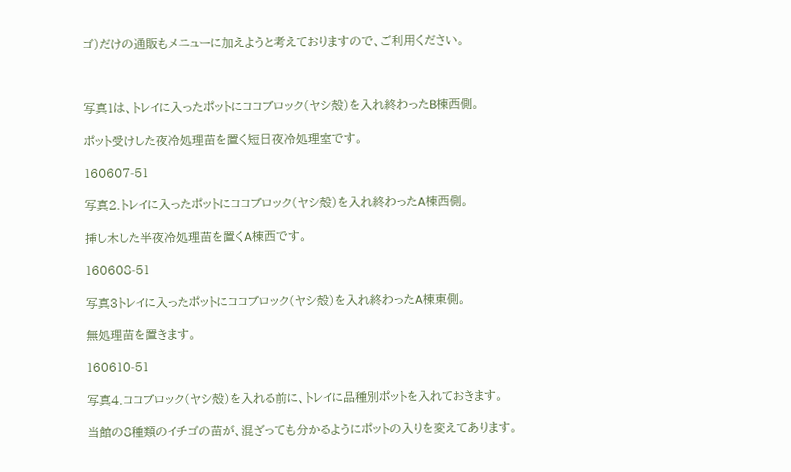ゴ)だけの通販もメニューに加えようと考えておりますので、ご利用ください。



写真1は、トレイに入ったポットにココブロック(ヤシ殻)を入れ終わったB棟西側。

ポット受けした夜冷処理苗を置く短日夜冷処理室です。

160607-51

写真2.トレイに入ったポットにココブロック(ヤシ殻)を入れ終わったA棟西側。

挿し木した半夜冷処理苗を置くA棟西です。

160608-51

写真3トレイに入ったポットにココブロック(ヤシ殻)を入れ終わったA棟東側。

無処理苗を置きます。

160610-51

写真4.ココブロック(ヤシ殻)を入れる前に、トレイに品種別ポットを入れておきます。

当館の8種類のイチゴの苗が、混ざっても分かるようにポットの入りを変えてあります。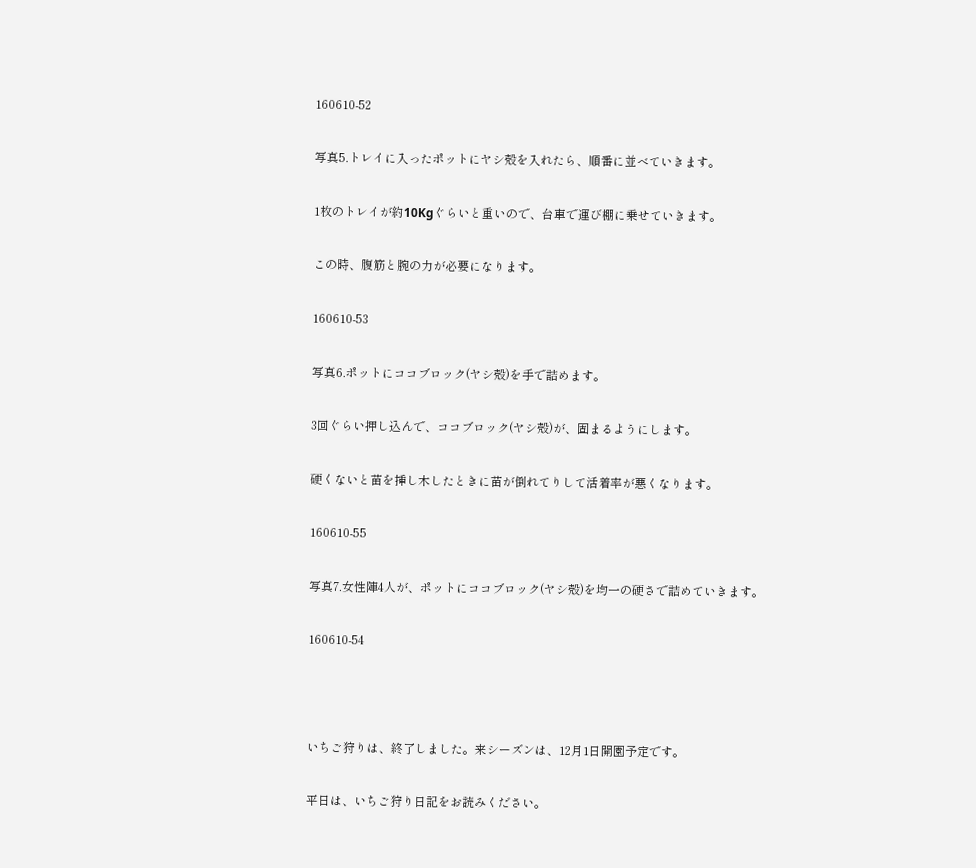160610-52

写真5.トレイに入ったポットにヤシ殻を入れたら、順番に並べていきます。

1枚のトレイが約10Kgぐらいと重いので、台車で運び棚に乗せていきます。

この時、腹筋と腕の力が必要になります。

160610-53

写真6.ポットにココブロック(ヤシ殻)を手で詰めます。

3回ぐらい押し込んで、ココブロック(ヤシ殻)が、固まるようにします。

硬くないと苗を挿し木したときに苗が倒れてりして活着率が悪くなります。

160610-55

写真7.女性陣4人が、ポットにココブロック(ヤシ殻)を均一の硬さで詰めていきます。

160610-54



いちご狩りは、終了しました。来シーズンは、12月1日開園予定です。

平日は、いちご狩り日記をお読みください。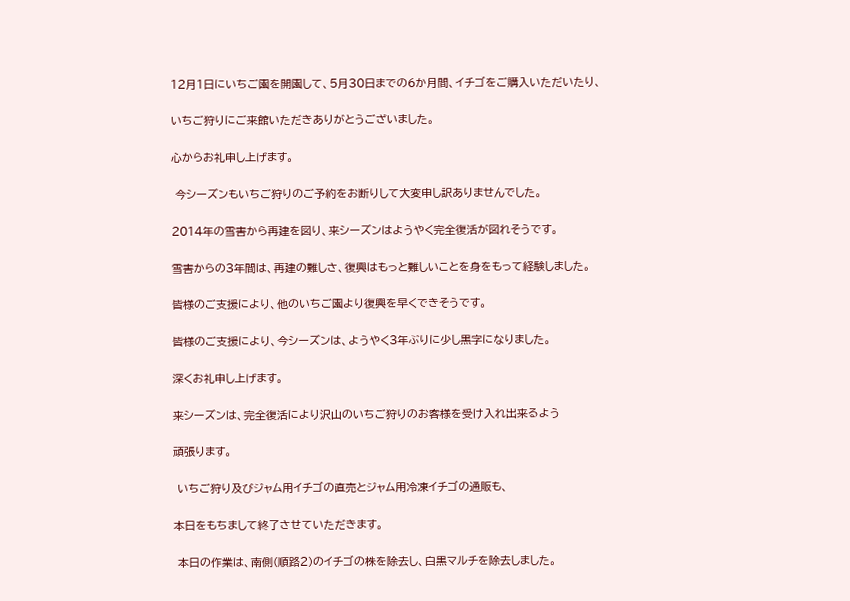12月1日にいちご園を開園して、5月30日までの6か月間、イチゴをご購入いただいたり、

いちご狩りにご来館いただきありがとうございました。

心からお礼申し上げます。

 今シーズンもいちご狩りのご予約をお断りして大変申し訳ありませんでした。

2014年の雪害から再建を図り、来シーズンはようやく完全復活が図れそうです。

雪害からの3年間は、再建の難しさ、復興はもっと難しいことを身をもって経験しました。

皆様のご支援により、他のいちご園より復興を早くできそうです。

皆様のご支援により、今シーズンは、ようやく3年ぶりに少し黒字になりました。

深くお礼申し上げます。

来シーズンは、完全復活により沢山のいちご狩りのお客様を受け入れ出来るよう

頑張ります。

 いちご狩り及びジャム用イチゴの直売とジャム用冷凍イチゴの通販も、

本日をもちまして終了させていただきます。

 本日の作業は、南側(順路2)のイチゴの株を除去し、白黒マルチを除去しました。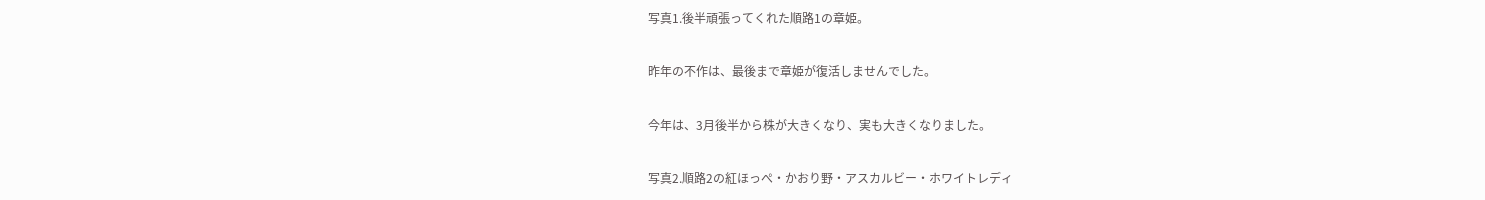写真1.後半頑張ってくれた順路1の章姫。

昨年の不作は、最後まで章姫が復活しませんでした。

今年は、3月後半から株が大きくなり、実も大きくなりました。

写真2.順路2の紅ほっぺ・かおり野・アスカルビー・ホワイトレディ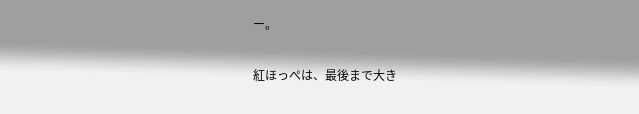ー。

紅ほっぺは、最後まで大き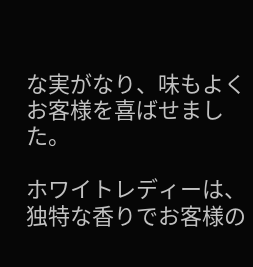な実がなり、味もよくお客様を喜ばせました。

ホワイトレディーは、独特な香りでお客様の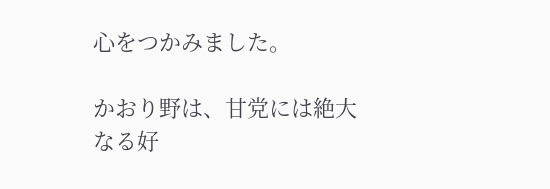心をつかみました。

かおり野は、甘党には絶大なる好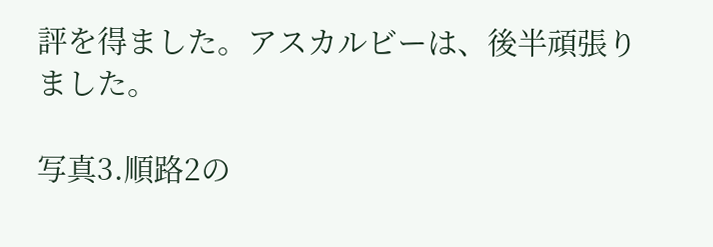評を得ました。アスカルビーは、後半頑張りました。

写真3.順路2の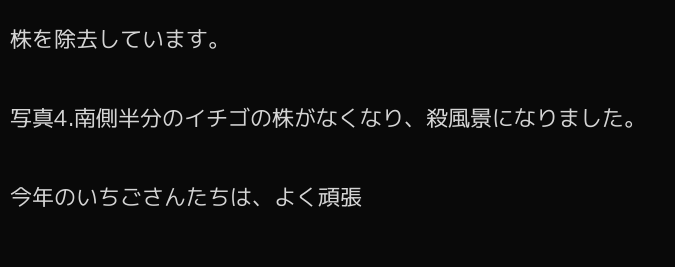株を除去しています。

写真4.南側半分のイチゴの株がなくなり、殺風景になりました。

今年のいちごさんたちは、よく頑張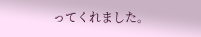ってくれました。